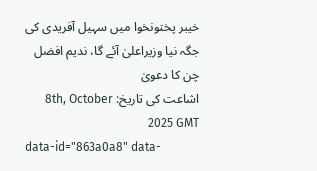خیبر پختونخوا میں سہیل آفریدی کی جگہ نیا وزیراعلیٰ آئے گا، ندیم افضل چن کا دعویٰ
اشاعت کی تاریخ: 8th, October 2025 GMT
data-id="863a0a8" data-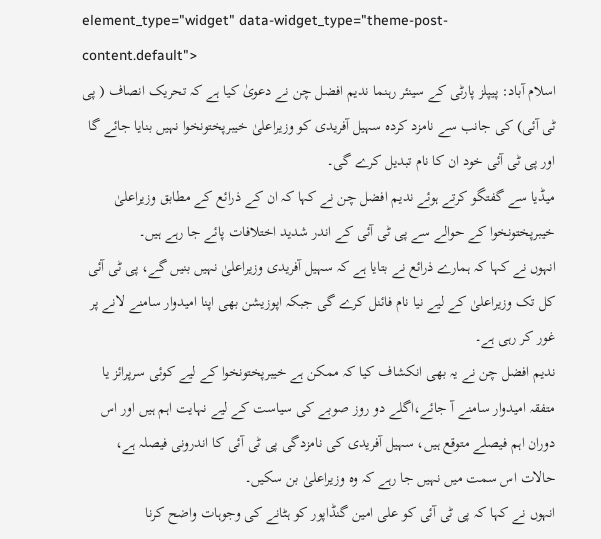element_type="widget" data-widget_type="theme-post-content.default">
اسلام آباد: پیپلز پارٹی کے سینئر رہنما ندیم افضل چن نے دعویٰ کیا ہے کہ تحریک انصاف ( پی ٹی آئی) کی جانب سے نامزد کردہ سہیل آفریدی کو وزیراعلیٰ خیبرپختونخوا نہیں بنایا جائے گا اور پی ٹی آئی خود ان کا نام تبدیل کرے گی۔
میڈیا سے گفتگو کرتے ہوئے ندیم افضل چن نے کہا کہ ان کے ذرائع کے مطابق وزیراعلیٰ خیبرپختونخوا کے حوالے سے پی ٹی آئی کے اندر شدید اختلافات پائے جا رہے ہیں۔
انہوں نے کہا کہ ہمارے ذرائع نے بتایا ہے کہ سہیل آفریدی وزیراعلیٰ نہیں بنیں گے، پی ٹی آئی کل تک وزیراعلیٰ کے لیے نیا نام فائنل کرے گی جبکہ اپوزیشن بھی اپنا امیدوار سامنے لانے پر غور کر رہی ہے۔
ندیم افضل چن نے یہ بھی انکشاف کیا کہ ممکن ہے خیبرپختونخوا کے لیے کوئی سرپرائز یا متفقہ امیدوار سامنے آ جائے،اگلے دو روز صوبے کی سیاست کے لیے نہایت اہم ہیں اور اس دوران اہم فیصلے متوقع ہیں، سہیل آفریدی کی نامزدگی پی ٹی آئی کا اندرونی فیصلہ ہے، حالات اس سمت میں نہیں جا رہے کہ وہ وزیراعلیٰ بن سکیں۔
انہوں نے کہا کہ پی ٹی آئی کو علی امین گنڈاپور کو ہٹانے کی وجوہات واضح کرنا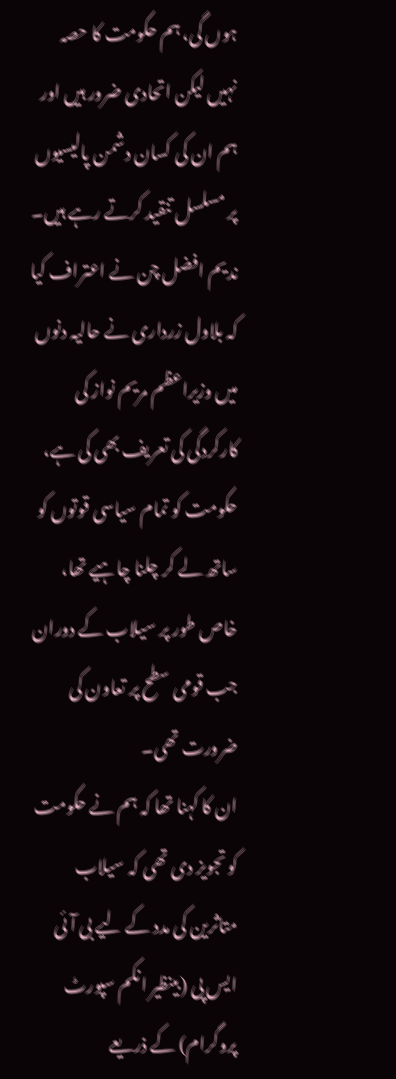ہوں گی، ہم حکومت کا حصہ نہیں لیکن اتحادی ضرور ہیں اور ہم ان کی کسان دشمن پالیسیوں پر مسلسل تنقید کرتے رہے ہیں۔
ندیم افضل چن نے اعتراف کیا کہ بلاول زرداری نے حالیہ دنوں میں وزیراعظم مریم نواز کی کارکردگی کی تعریف بھی کی ہے، حکومت کو تمام سیاسی قوتوں کو ساتھ لے کر چلنا چاہیے تھا، خاص طور پر سیلاب کے دوران جب قومی سطح پر تعاون کی ضرورت تھی۔
ان کا کہنا تھا کہ ہم نے حکومت کو تجویز دی تھی کہ سیلاب متاثرین کی مدد کے لیے بی آئی ایس پی (بینظیر انکم سپورٹ پروگرام) کے ذریعے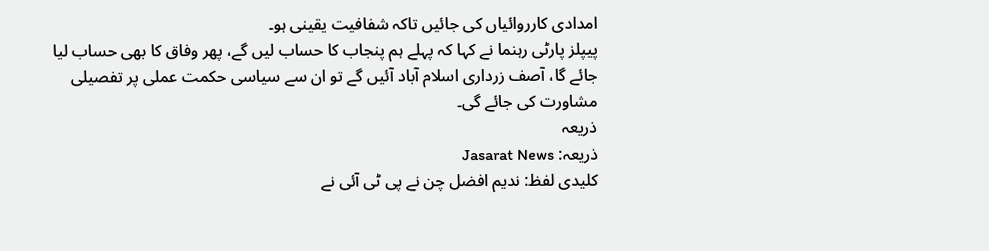امدادی کارروائیاں کی جائیں تاکہ شفافیت یقینی ہو۔
پیپلز پارٹی رہنما نے کہا کہ پہلے ہم پنجاب کا حساب لیں گے، پھر وفاق کا بھی حساب لیا جائے گا، آصف زرداری اسلام آباد آئیں گے تو ان سے سیاسی حکمت عملی پر تفصیلی مشاورت کی جائے گی۔
ذریعہ
ذریعہ: Jasarat News
کلیدی لفظ: ندیم افضل چن نے پی ٹی آئی نے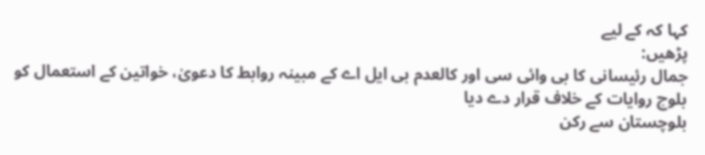کہا کہ کے لیے
پڑھیں:
جمال رئیسانی کا بی وائی سی اور کالعدم بی ایل اے کے مبینہ روابط کا دعویٰ، خواتین کے استعمال کو بلوچ روایات کے خلاف قرار دے دیا
بلوچستان سے رکن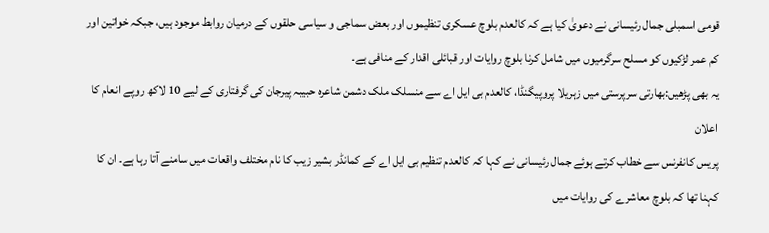قومی اسمبلی جمال رئیسانی نے دعویٰ کیا ہے کہ کالعدم بلوچ عسکری تنظیموں اور بعض سماجی و سیاسی حلقوں کے درمیان روابط موجود ہیں، جبکہ خواتین اور کم عمر لڑکیوں کو مسلح سرگرمیوں میں شامل کرنا بلوچ روایات اور قبائلی اقدار کے منافی ہے۔
یہ بھی پڑھیں:بھارتی سرپرستی میں زہریلا پروپیگنڈا، کالعدم بی ایل اے سے منسلک ملک دشمن شاعرہ حبیبہ پیرجان کی گرفتاری کے لیے 10 لاکھ روپے انعام کا اعلان
پریس کانفرنس سے خطاب کرتے ہوئے جمال رئیسانی نے کہا کہ کالعدم تنظیم بی ایل اے کے کمانڈر بشیر زیب کا نام مختلف واقعات میں سامنے آتا رہا ہے۔ ان کا کہنا تھا کہ بلوچ معاشرے کی روایات میں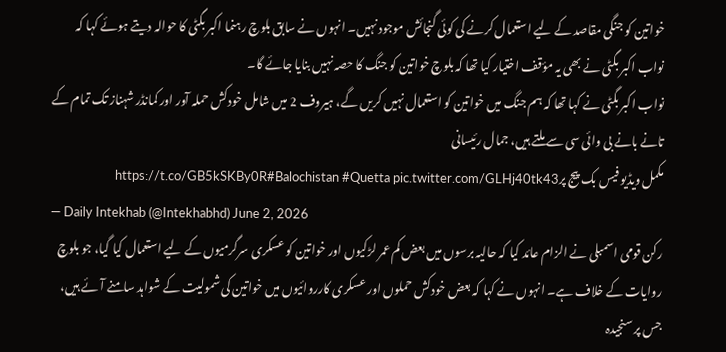خواتین کو جنگی مقاصد کے لیے استعمال کرنے کی کوئی گنجائش موجود نہیں۔ انہوں نے سابق بلوچ رہنما اکبر بگٹی کا حوالہ دیتے ہوئے کہا کہ نواب اکبر بگٹی نے بھی یہ مؤقف اختیار کیا تھا کہ بلوچ خواتین کو جنگ کا حصہ نہیں بنایا جائے گا۔
نواب اکبر بگٹی نے کہا تھا کہ ہم جنگ میں خواتین کو استعمال نہیں کریں گے، ہیروف 2 میں شامل خودکش حملہ آور اور کمانڈر شہناز تک تمام کے تانے بانے بی وائی سی سے ملتے ہیں، جمال رئیسانی
مکمل ویڈیو فیس بک پیج پرhttps://t.co/GB5kSKBy0R#Balochistan #Quetta pic.twitter.com/GLHj40tk43
— Daily Intekhab (@Intekhabhd) June 2, 2026
رکن قومی اسمبلی نے الزام عائد کیا کہ حالیہ برسوں میں بعض کم عمر لڑکیوں اور خواتین کو عسکری سرگرمیوں کے لیے استعمال کیا گیا، جو بلوچ روایات کے خلاف ہے۔ انہوں نے کہا کہ بعض خودکش حملوں اور عسکری کارروائیوں میں خواتین کی شمولیت کے شواہد سامنے آئے ہیں، جس پر سنجیدہ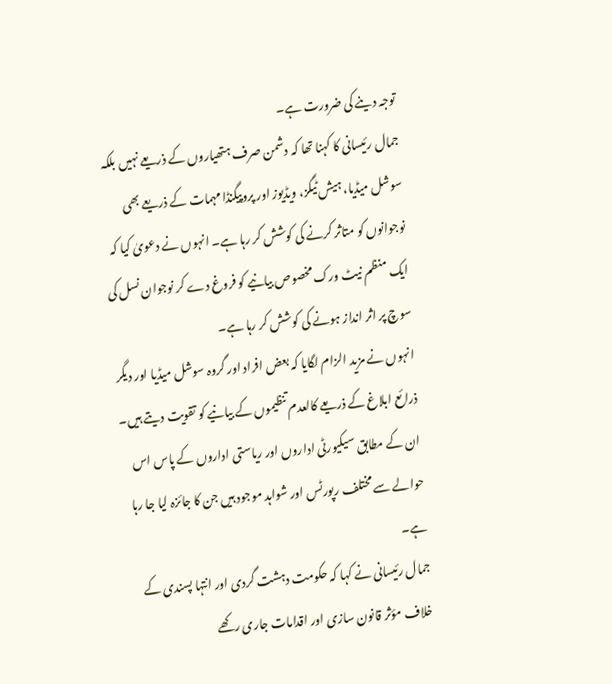توجہ دینے کی ضرورت ہے۔
جمال رئیسانی کا کہنا تھا کہ دشمن صرف ہتھیاروں کے ذریعے نہیں بلکہ سوشل میڈیا، ہیش ٹیگز، ویڈیوز اور پروپیگنڈا مہمات کے ذریعے بھی نوجوانوں کو متاثر کرنے کی کوشش کر رہا ہے۔ انہوں نے دعویٰ کیا کہ ایک منظم نیٹ ورک مخصوص بیانیے کو فروغ دے کر نوجوان نسل کی سوچ پر اثر انداز ہونے کی کوشش کر رہا ہے۔
انہوں نے مزید الزام لگایا کہ بعض افراد اور گروہ سوشل میڈیا اور دیگر ذرائع ابلاغ کے ذریعے کالعدم تنظیموں کے بیانیے کو تقویت دیتے ہیں۔ ان کے مطابق سیکیورٹی اداروں اور ریاستی اداروں کے پاس اس حوالے سے مختلف رپورٹس اور شواہد موجود ہیں جن کا جائزہ لیا جا رہا ہے۔
جمال رئیسانی نے کہا کہ حکومت دہشت گردی اور انتہا پسندی کے خلاف مؤثر قانون سازی اور اقدامات جاری رکھے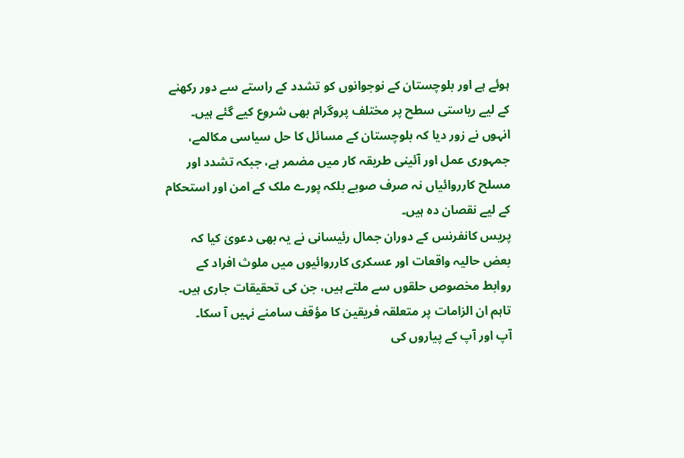ہوئے ہے اور بلوچستان کے نوجوانوں کو تشدد کے راستے سے دور رکھنے کے لیے ریاستی سطح پر مختلف پروگرام بھی شروع کیے گئے ہیں۔
انہوں نے زور دیا کہ بلوچستان کے مسائل کا حل سیاسی مکالمے، جمہوری عمل اور آئینی طریقہ کار میں مضمر ہے، جبکہ تشدد اور مسلح کارروائیاں نہ صرف صوبے بلکہ پورے ملک کے امن اور استحکام کے لیے نقصان دہ ہیں۔
پریس کانفرنس کے دوران جمال رئیسانی نے یہ بھی دعویٰ کیا کہ بعض حالیہ واقعات اور عسکری کارروائیوں میں ملوث افراد کے روابط مخصوص حلقوں سے ملتے ہیں، جن کی تحقیقات جاری ہیں۔ تاہم ان الزامات پر متعلقہ فریقین کا مؤقف سامنے نہیں آ سکا۔
آپ اور آپ کے پیاروں کی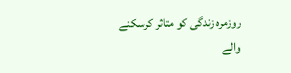روزمرہ زندگی کو متاثر کرسکنے والے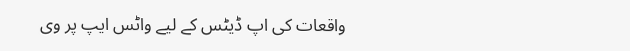واقعات کی اپ ڈیٹس کے لیے واٹس ایپ پر وی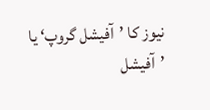نیوز کا ’آفیشل گروپ‘ یا ’آفیشل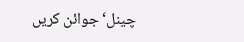چینل‘ جوائن کریں